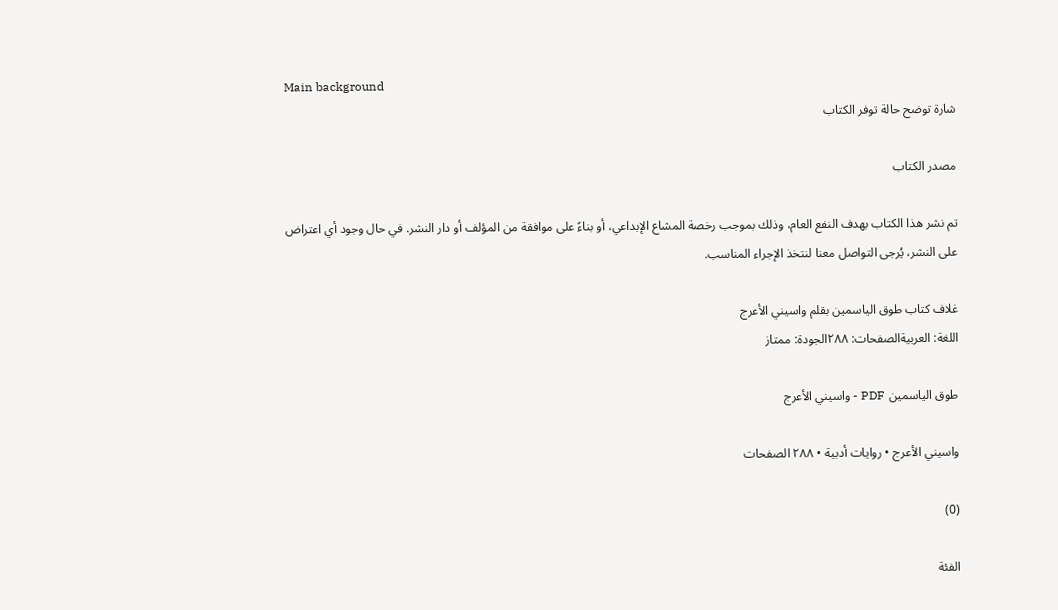Main background
شارة توضح حالة توفر الكتاب

مصدر الكتاب

تم نشر هذا الكتاب بهدف النفع العام، وذلك بموجب رخصة المشاع الإبداعي، أو بناءً على موافقة من المؤلف أو دار النشر. في حال وجود أي اعتراض على النشر، يُرجى التواصل معنا لنتخذ الإجراء المناسب.

غلاف كتاب طوق الياسمين بقلم واسيني الأعرج
اللغة: العربيةالصفحات: ٢٨٨الجودة: ممتاز

طوق الياسمين PDF - واسيني الأعرج

واسيني الأعرج • روايات أدبية • ٢٨٨ الصفحات

(0)

الفئة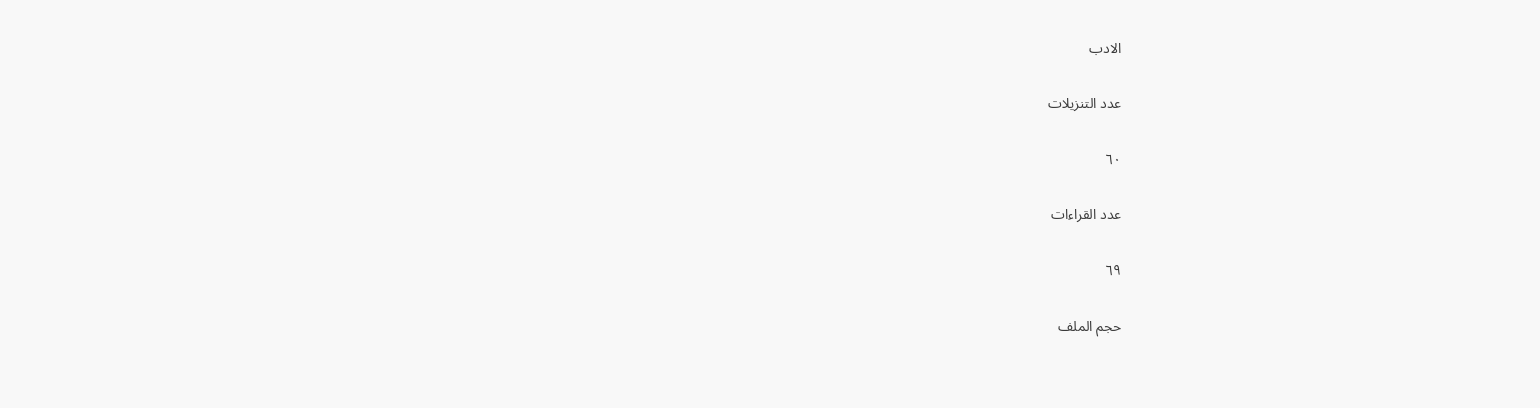الادب

عدد التنزيلات

٦٠

عدد القراءات

٦٩

حجم الملف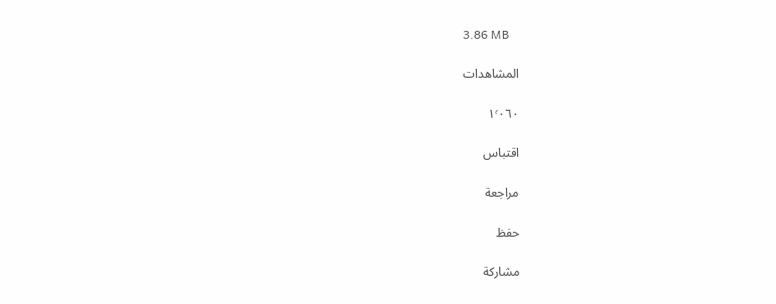3.86 MB

المشاهدات

١٬٠٦٠

اقتباس

مراجعة

حفظ

مشاركة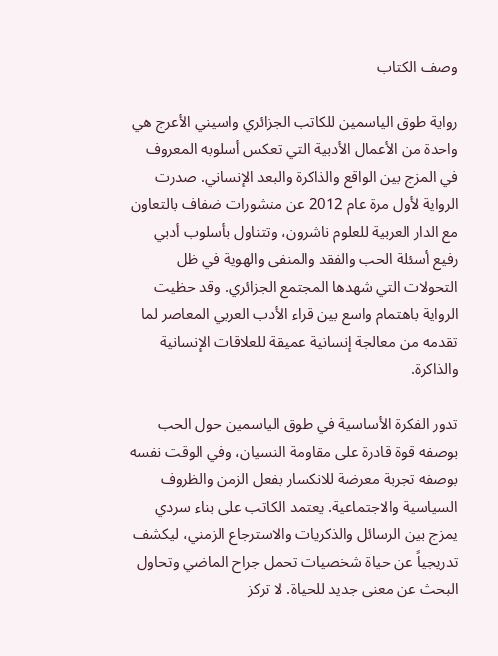وصف الكتاب

رواية طوق الياسمين للكاتب الجزائري واسيني الأعرج هي واحدة من الأعمال الأدبية التي تعكس أسلوبه المعروف في المزج بين الواقع والذاكرة والبعد الإنساني. صدرت الرواية لأول مرة عام 2012 عن منشورات ضفاف بالتعاون مع الدار العربية للعلوم ناشرون، وتتناول بأسلوب أدبي رفيع أسئلة الحب والفقد والمنفى والهوية في ظل التحولات التي شهدها المجتمع الجزائري. وقد حظيت الرواية باهتمام واسع بين قراء الأدب العربي المعاصر لما تقدمه من معالجة إنسانية عميقة للعلاقات الإنسانية والذاكرة.

تدور الفكرة الأساسية في طوق الياسمين حول الحب بوصفه قوة قادرة على مقاومة النسيان، وفي الوقت نفسه بوصفه تجربة معرضة للانكسار بفعل الزمن والظروف السياسية والاجتماعية. يعتمد الكاتب على بناء سردي يمزج بين الرسائل والذكريات والاسترجاع الزمني، ليكشف تدريجياً عن حياة شخصيات تحمل جراح الماضي وتحاول البحث عن معنى جديد للحياة. لا تركز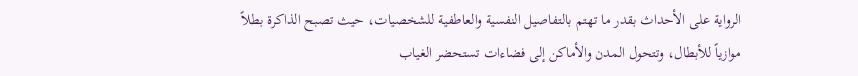الرواية على الأحداث بقدر ما تهتم بالتفاصيل النفسية والعاطفية للشخصيات، حيث تصبح الذاكرة بطلاً موازياً للأبطال، وتتحول المدن والأماكن إلى فضاءات تستحضر الغياب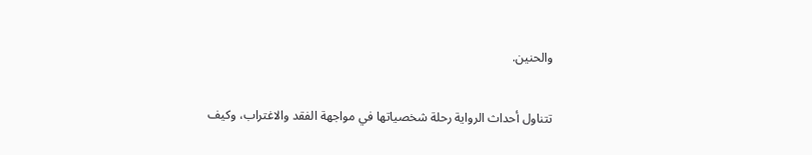والحنين.

تتناول أحداث الرواية رحلة شخصياتها في مواجهة الفقد والاغتراب، وكيف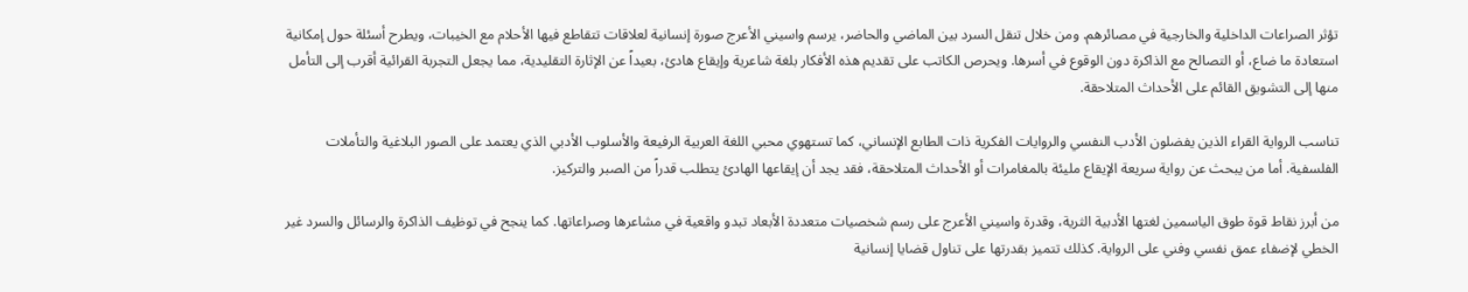تؤثر الصراعات الداخلية والخارجية في مصائرهم. ومن خلال تنقل السرد بين الماضي والحاضر، يرسم واسيني الأعرج صورة إنسانية لعلاقات تتقاطع فيها الأحلام مع الخيبات، ويطرح أسئلة حول إمكانية استعادة ما ضاع، أو التصالح مع الذاكرة دون الوقوع في أسرها. ويحرص الكاتب على تقديم هذه الأفكار بلغة شاعرية وإيقاع هادئ، بعيداً عن الإثارة التقليدية، مما يجعل التجربة القرائية أقرب إلى التأمل منها إلى التشويق القائم على الأحداث المتلاحقة.

تناسب الرواية القراء الذين يفضلون الأدب النفسي والروايات الفكرية ذات الطابع الإنساني، كما تستهوي محبي اللغة العربية الرفيعة والأسلوب الأدبي الذي يعتمد على الصور البلاغية والتأملات الفلسفية. أما من يبحث عن رواية سريعة الإيقاع مليئة بالمغامرات أو الأحداث المتلاحقة، فقد يجد أن إيقاعها الهادئ يتطلب قدراً من الصبر والتركيز.

من أبرز نقاط قوة طوق الياسمين لغتها الأدبية الثرية، وقدرة واسيني الأعرج على رسم شخصيات متعددة الأبعاد تبدو واقعية في مشاعرها وصراعاتها. كما ينجح في توظيف الذاكرة والرسائل والسرد غير الخطي لإضفاء عمق نفسي وفني على الرواية. كذلك تتميز بقدرتها على تناول قضايا إنسانية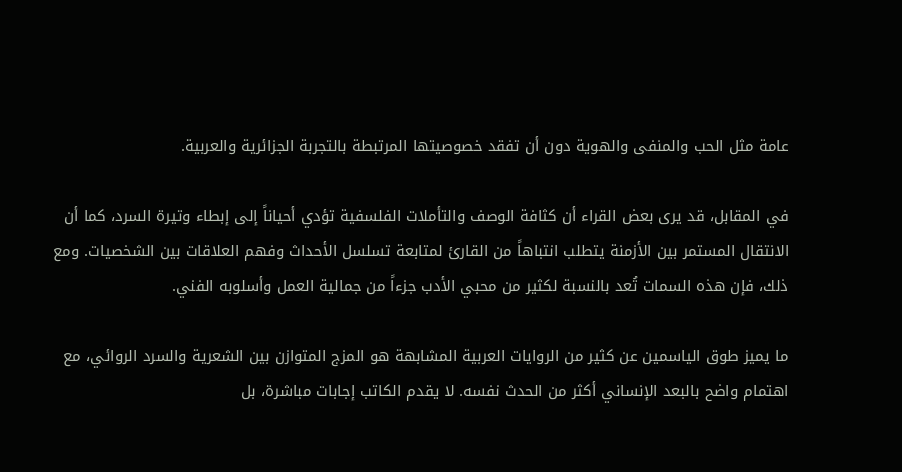عامة مثل الحب والمنفى والهوية دون أن تفقد خصوصيتها المرتبطة بالتجربة الجزائرية والعربية.

في المقابل، قد يرى بعض القراء أن كثافة الوصف والتأملات الفلسفية تؤدي أحياناً إلى إبطاء وتيرة السرد، كما أن الانتقال المستمر بين الأزمنة يتطلب انتباهاً من القارئ لمتابعة تسلسل الأحداث وفهم العلاقات بين الشخصيات. ومع ذلك، فإن هذه السمات تُعد بالنسبة لكثير من محبي الأدب جزءاً من جمالية العمل وأسلوبه الفني.

ما يميز طوق الياسمين عن كثير من الروايات العربية المشابهة هو المزج المتوازن بين الشعرية والسرد الروائي، مع اهتمام واضح بالبعد الإنساني أكثر من الحدث نفسه. لا يقدم الكاتب إجابات مباشرة، بل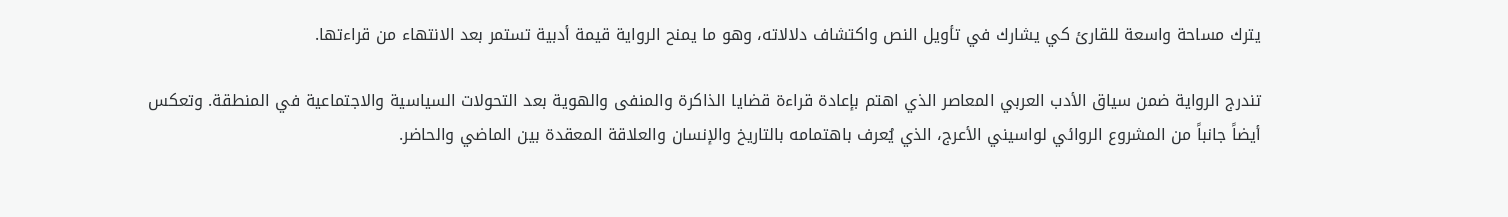يترك مساحة واسعة للقارئ كي يشارك في تأويل النص واكتشاف دلالاته، وهو ما يمنح الرواية قيمة أدبية تستمر بعد الانتهاء من قراءتها.

تندرج الرواية ضمن سياق الأدب العربي المعاصر الذي اهتم بإعادة قراءة قضايا الذاكرة والمنفى والهوية بعد التحولات السياسية والاجتماعية في المنطقة. وتعكس أيضاً جانباً من المشروع الروائي لواسيني الأعرج، الذي يُعرف باهتمامه بالتاريخ والإنسان والعلاقة المعقدة بين الماضي والحاضر.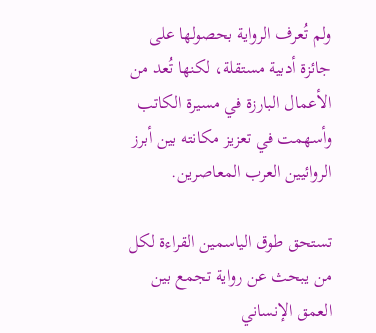ولم تُعرف الرواية بحصولها على جائزة أدبية مستقلة، لكنها تُعد من الأعمال البارزة في مسيرة الكاتب وأسهمت في تعزيز مكانته بين أبرز الروائيين العرب المعاصرين.

تستحق طوق الياسمين القراءة لكل من يبحث عن رواية تجمع بين العمق الإنساني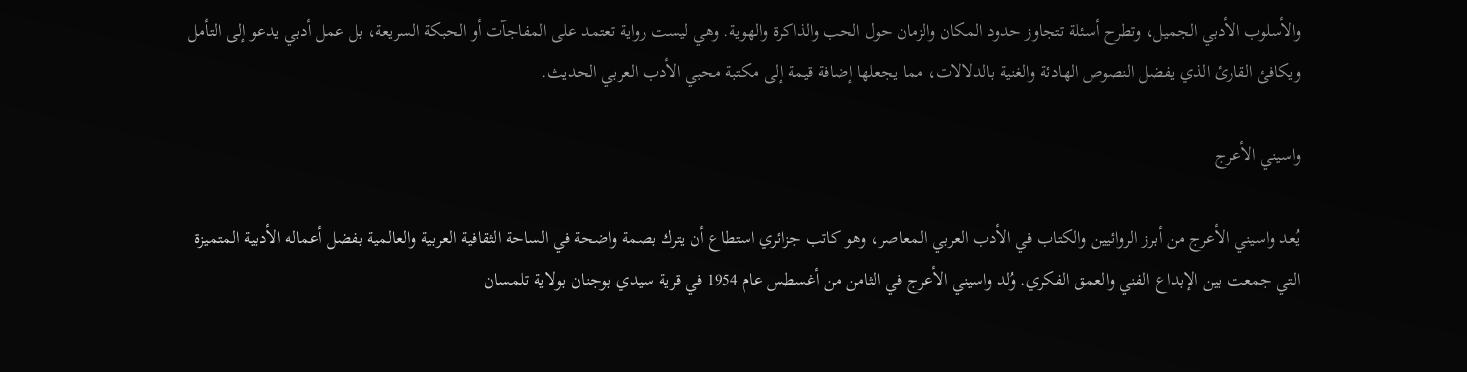والأسلوب الأدبي الجميل، وتطرح أسئلة تتجاوز حدود المكان والزمان حول الحب والذاكرة والهوية. وهي ليست رواية تعتمد على المفاجآت أو الحبكة السريعة، بل عمل أدبي يدعو إلى التأمل ويكافئ القارئ الذي يفضل النصوص الهادئة والغنية بالدلالات، مما يجعلها إضافة قيمة إلى مكتبة محبي الأدب العربي الحديث.

واسيني الأعرج

يُعد واسيني الأعرج من أبرز الروائيين والكتاب في الأدب العربي المعاصر، وهو كاتب جزائري استطاع أن يترك بصمة واضحة في الساحة الثقافية العربية والعالمية بفضل أعماله الأدبية المتميزة التي جمعت بين الإبداع الفني والعمق الفكري. وُلد واسيني الأعرج في الثامن من أغسطس عام 1954 في قرية سيدي بوجنان بولاية تلمسان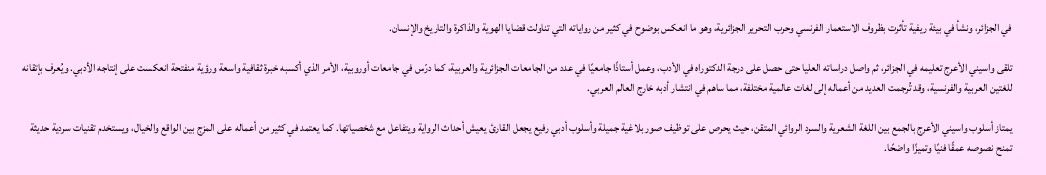في الجزائر، ونشأ في بيئة ريفية تأثرت بظروف الاستعمار الفرنسي وحرب التحرير الجزائرية، وهو ما انعكس بوضوح في كثير من رواياته التي تناولت قضايا الهوية والذاكرة والتاريخ والإنسان.

تلقى واسيني الأعرج تعليمه في الجزائر، ثم واصل دراساته العليا حتى حصل على درجة الدكتوراه في الأدب، وعمل أستاذًا جامعيًا في عدد من الجامعات الجزائرية والعربية، كما درّس في جامعات أوروبية، الأمر الذي أكسبه خبرة ثقافية واسعة ورؤية منفتحة انعكست على إنتاجه الأدبي. ويُعرف بإتقانه للغتين العربية والفرنسية، وقد تُرجمت العديد من أعماله إلى لغات عالمية مختلفة، مما ساهم في انتشار أدبه خارج العالم العربي.

يمتاز أسلوب واسيني الأعرج بالجمع بين اللغة الشعرية والسرد الروائي المتقن، حيث يحرص على توظيف صور بلاغية جميلة وأسلوب أدبي رفيع يجعل القارئ يعيش أحداث الرواية ويتفاعل مع شخصياتها. كما يعتمد في كثير من أعماله على المزج بين الواقع والخيال، ويستخدم تقنيات سردية حديثة تمنح نصوصه عمقًا فنيًا وتميزًا واضحًا.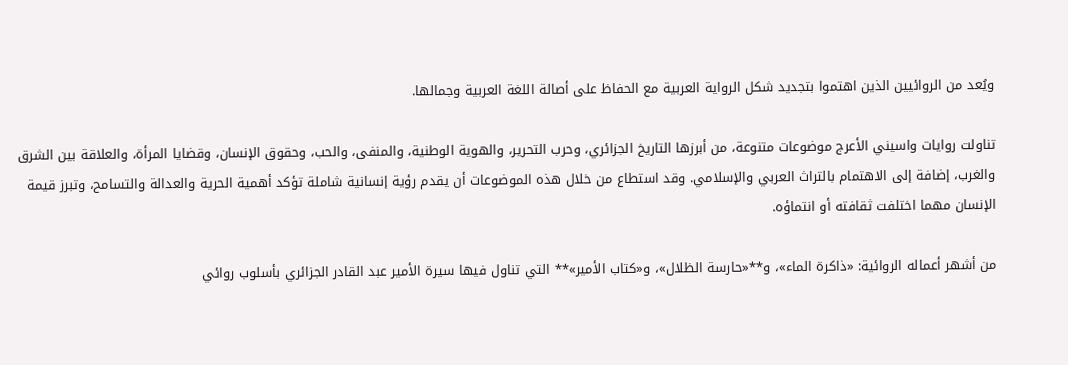ويُعد من الروائيين الذين اهتموا بتجديد شكل الرواية العربية مع الحفاظ على أصالة اللغة العربية وجمالها.

تناولت روايات واسيني الأعرج موضوعات متنوعة، من أبرزها التاريخ الجزائري، وحرب التحرير، والهوية الوطنية، والمنفى، والحب، وحقوق الإنسان، وقضايا المرأة، والعلاقة بين الشرق والغرب، إضافة إلى الاهتمام بالتراث العربي والإسلامي. وقد استطاع من خلال هذه الموضوعات أن يقدم رؤية إنسانية شاملة تؤكد أهمية الحرية والعدالة والتسامح، وتبرز قيمة الإنسان مهما اختلفت ثقافته أو انتماؤه.

من أشهر أعماله الروائية: «ذاكرة الماء»، و**«حارسة الظلال»، و«كتاب الأمير»** التي تناول فيها سيرة الأمير عبد القادر الجزائري بأسلوب روائي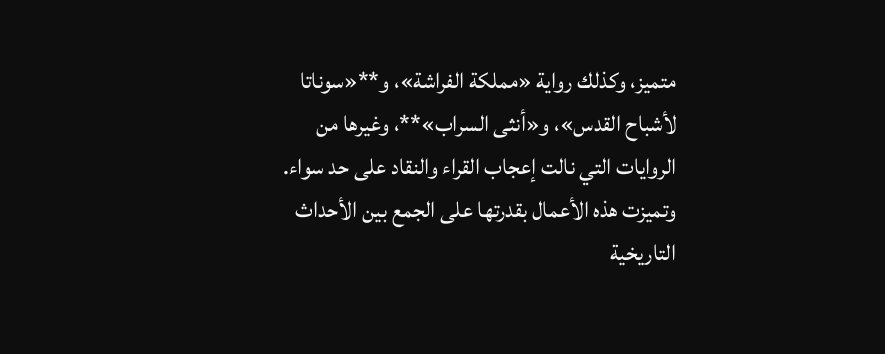متميز، وكذلك رواية «مملكة الفراشة»، و**«سوناتا لأشباح القدس»، و«أنثى السراب»**، وغيرها من الروايات التي نالت إعجاب القراء والنقاد على حد سواء. وتميزت هذه الأعمال بقدرتها على الجمع بين الأحداث التاريخية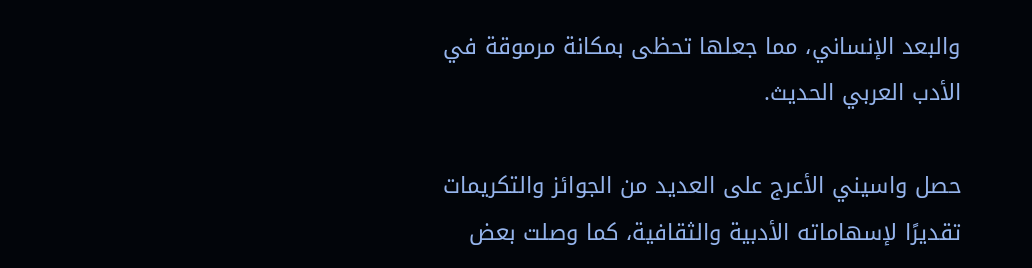والبعد الإنساني، مما جعلها تحظى بمكانة مرموقة في الأدب العربي الحديث.

حصل واسيني الأعرج على العديد من الجوائز والتكريمات تقديرًا لإسهاماته الأدبية والثقافية، كما وصلت بعض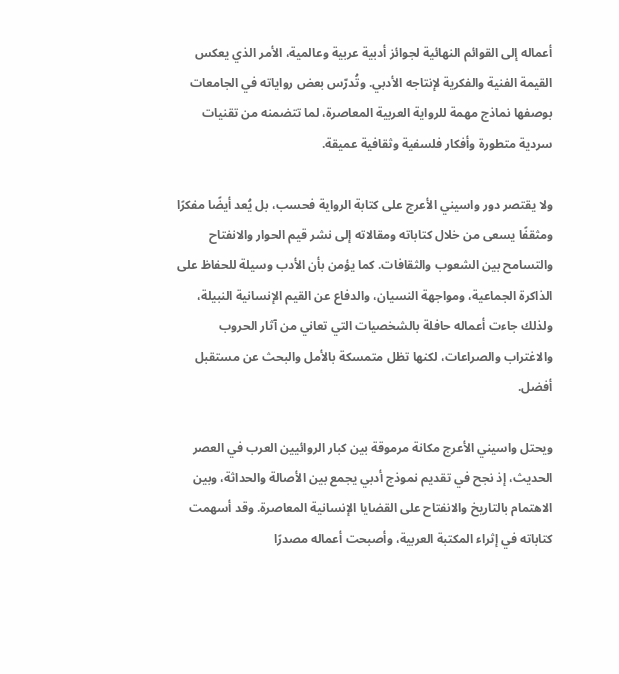أعماله إلى القوائم النهائية لجوائز أدبية عربية وعالمية، الأمر الذي يعكس القيمة الفنية والفكرية لإنتاجه الأدبي. وتُدرّس بعض رواياته في الجامعات بوصفها نماذج مهمة للرواية العربية المعاصرة، لما تتضمنه من تقنيات سردية متطورة وأفكار فلسفية وثقافية عميقة.

ولا يقتصر دور واسيني الأعرج على كتابة الرواية فحسب، بل يُعد أيضًا مفكرًا ومثقفًا يسعى من خلال كتاباته ومقالاته إلى نشر قيم الحوار والانفتاح والتسامح بين الشعوب والثقافات. كما يؤمن بأن الأدب وسيلة للحفاظ على الذاكرة الجماعية، ومواجهة النسيان، والدفاع عن القيم الإنسانية النبيلة، ولذلك جاءت أعماله حافلة بالشخصيات التي تعاني من آثار الحروب والاغتراب والصراعات، لكنها تظل متمسكة بالأمل والبحث عن مستقبل أفضل.

ويحتل واسيني الأعرج مكانة مرموقة بين كبار الروائيين العرب في العصر الحديث، إذ نجح في تقديم نموذج أدبي يجمع بين الأصالة والحداثة، وبين الاهتمام بالتاريخ والانفتاح على القضايا الإنسانية المعاصرة. وقد أسهمت كتاباته في إثراء المكتبة العربية، وأصبحت أعماله مصدرًا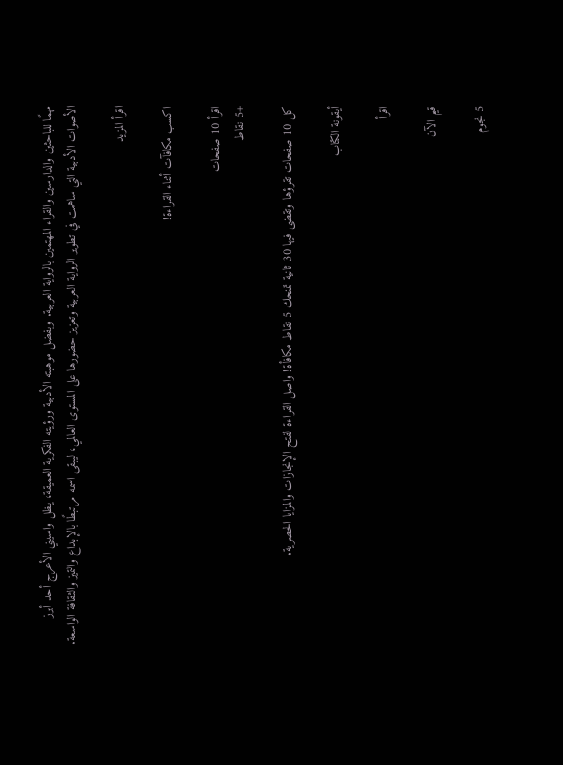مهمًا للباحثين والدارسين والقراء المهتمين بالرواية العربية. وبفضل موهبته الأدبية ورؤيته الفكرية العميقة، يظل واسيني الأعرج أحد أبرز الأصوات الأدبية التي ساهمت في تطوير الرواية العربية وتعزيز حضورها على المستوى العالمي، ليبقى اسمه مرتبطًا بالإبداع والتميز والثقافة الواسعة.

اقرأ المزيد

اكسب مكافآت أثناء القراءة!

اقرأ 10 صفحات
+5 نقاط

كل 10 صفحات تقرؤها وتقضى فيها 30 ثانية تمنحك 5 نقاط مكافأة! واصل القراءة لفتح الإنجازات والمزايا الحصرية.

أيقونة الكتاب

اقرأ

قيم الآن

5 نجوم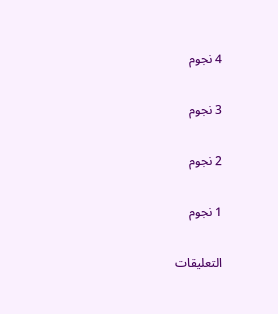4 نجوم

3 نجوم

2 نجوم

1 نجوم

التعليقات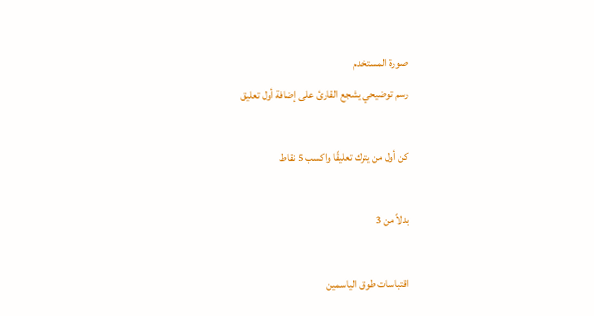صورة المستخدم
رسم توضيحي يشجع القارئ على إضافة أول تعليق

كن أول من يترك تعليقًا واكسب 5 نقاط

بدلاً من 3

اقتباسات طوق الياسمين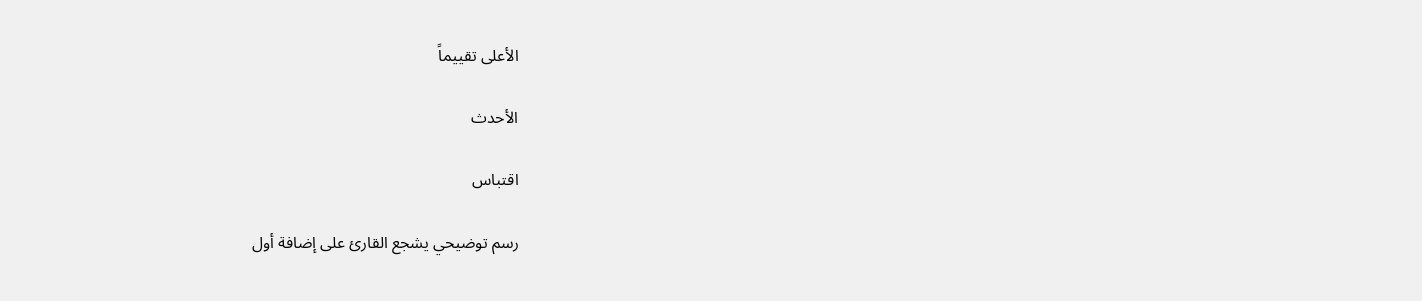الأعلى تقييماً

الأحدث

اقتباس

رسم توضيحي يشجع القارئ على إضافة أول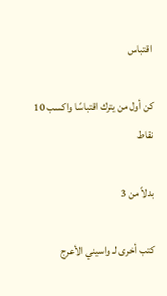اقتباس

كن أول من يترك اقتباسًا واكسب 10 نقاط

بدلاً من 3

كتب أخرى لـ واسيني الأعرج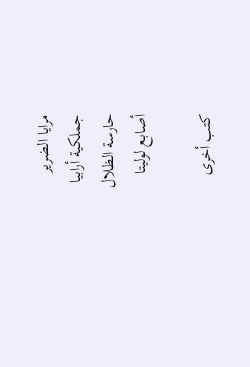مرايا الضرير
جملكية أرابيا
حارسة الظلال
أصابع لوليتا

كتب أخرى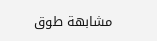مشابهة طوق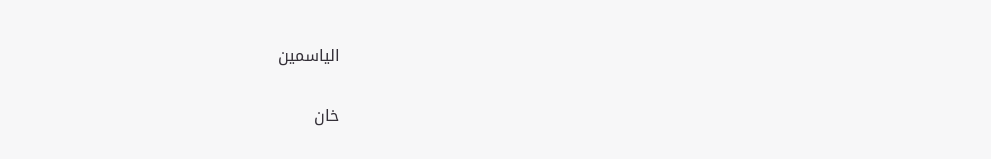الياسمين

خان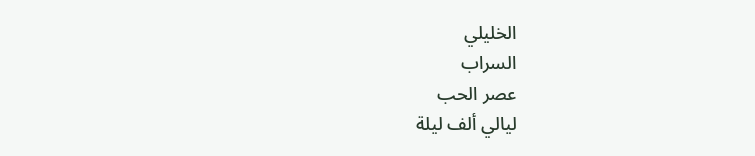الخليلي
السراب
عصر الحب
ليالي ألف ليلة